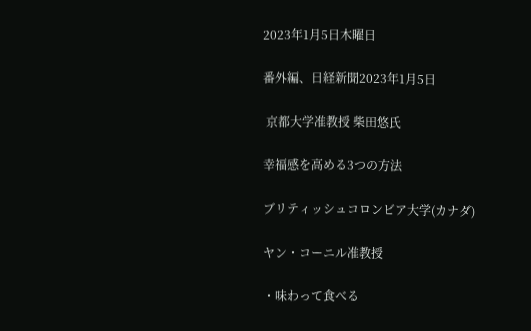2023年1月5日木曜日

番外編、日経新聞2023年1月5日

 京都大学准教授 柴田悠氏

幸福感を高める3つの方法

ブリティッシュコロンビア大学(カナダ)

ヤン・コーニル准教授

・味わって食べる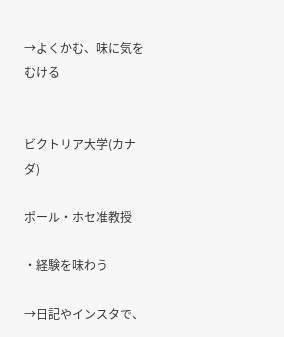→よくかむ、味に気をむける


ビクトリア大学(カナダ)

ポール・ホセ准教授

・経験を味わう

→日記やインスタで、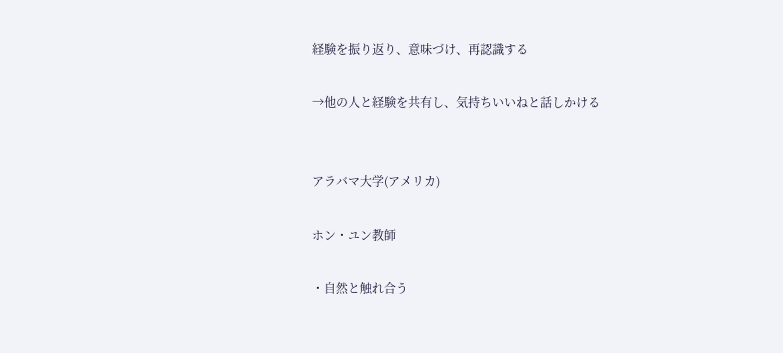経験を振り返り、意味づけ、再認識する

→他の人と経験を共有し、気持ちいいねと話しかける


アラバマ大学(アメリカ)

ホン・ユン教師

・自然と触れ合う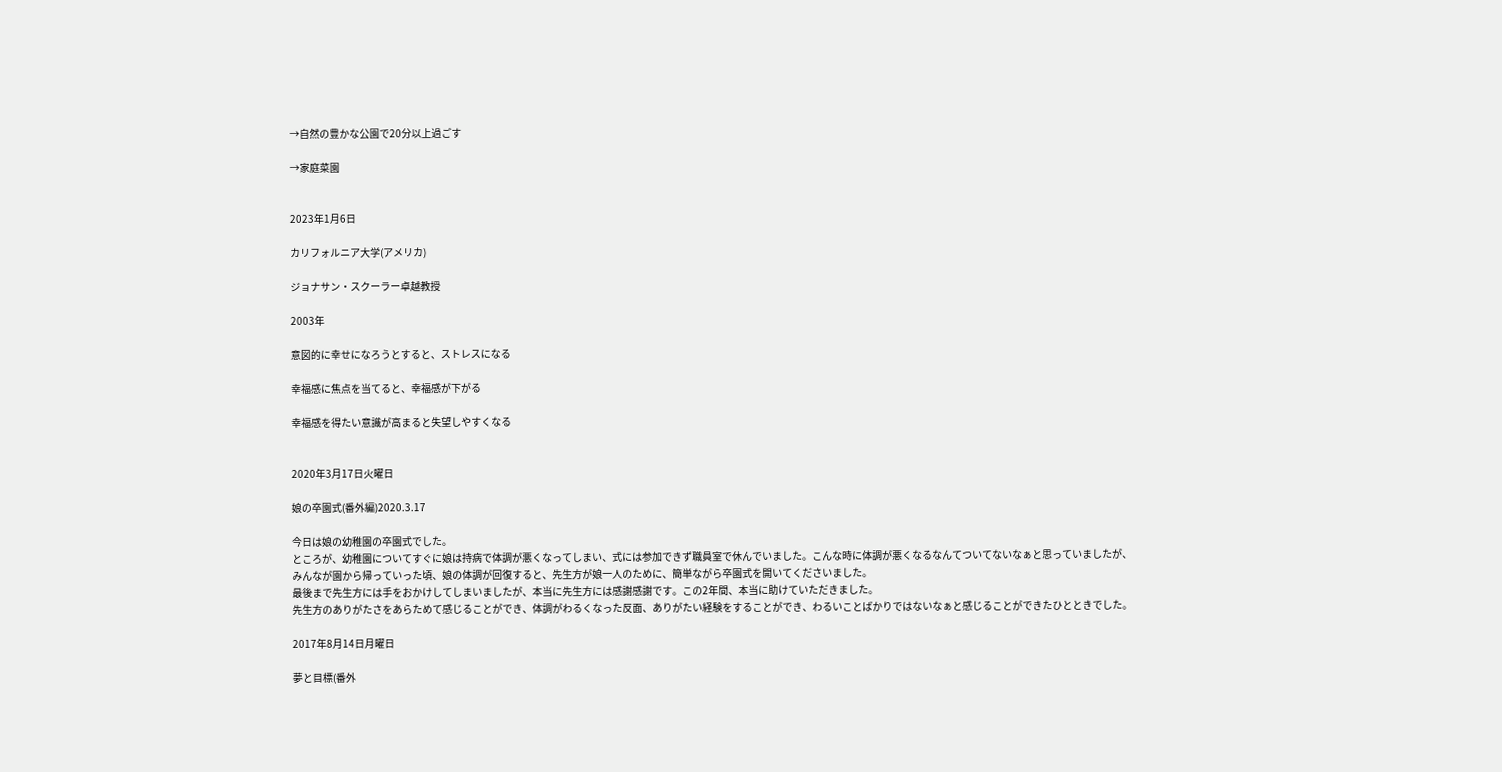→自然の豊かな公園で20分以上過ごす

→家庭菜園


2023年1月6日

カリフォルニア大学(アメリカ)

ジョナサン・スクーラー卓越教授

2003年

意図的に幸せになろうとすると、ストレスになる

幸福感に焦点を当てると、幸福感が下がる

幸福感を得たい意識が高まると失望しやすくなる


2020年3月17日火曜日

娘の卒園式(番外編)2020.3.17

今日は娘の幼稚園の卒園式でした。
ところが、幼稚園についてすぐに娘は持病で体調が悪くなってしまい、式には参加できず職員室で休んでいました。こんな時に体調が悪くなるなんてついてないなぁと思っていましたが、
みんなが園から帰っていった頃、娘の体調が回復すると、先生方が娘一人のために、簡単ながら卒園式を開いてくださいました。
最後まで先生方には手をおかけしてしまいましたが、本当に先生方には感謝感謝です。この2年間、本当に助けていただきました。
先生方のありがたさをあらためて感じることができ、体調がわるくなった反面、ありがたい経験をすることができ、わるいことばかりではないなぁと感じることができたひとときでした。

2017年8月14日月曜日

夢と目標(番外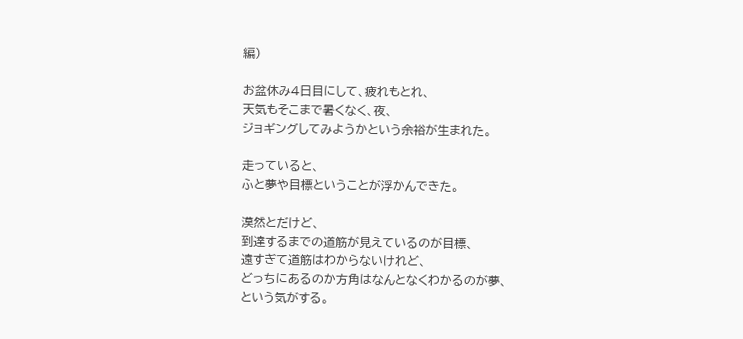編)

お盆休み4日目にして、疲れもとれ、
天気もそこまで暑くなく、夜、
ジョギングしてみようかという余裕が生まれた。

走っていると、
ふと夢や目標ということが浮かんできた。

漠然とだけど、
到達するまでの道筋が見えているのが目標、
遠すぎて道筋はわからないけれど、
どっちにあるのか方角はなんとなくわかるのが夢、
という気がする。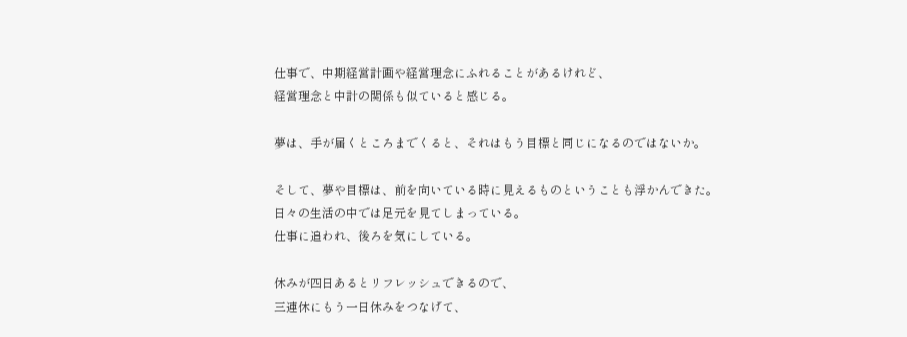仕事で、中期経営計画や経営理念にふれることがあるけれど、
経営理念と中計の関係も似ていると感じる。

夢は、手が届くところまでくると、それはもう目標と同じになるのではないか。

そして、夢や目標は、前を向いている時に見えるものということも浮かんできた。
日々の生活の中では足元を見てしまっている。
仕事に追われ、後ろを気にしている。

休みが四日あるとリフレッシュできるので、
三連休にもう一日休みをつなげて、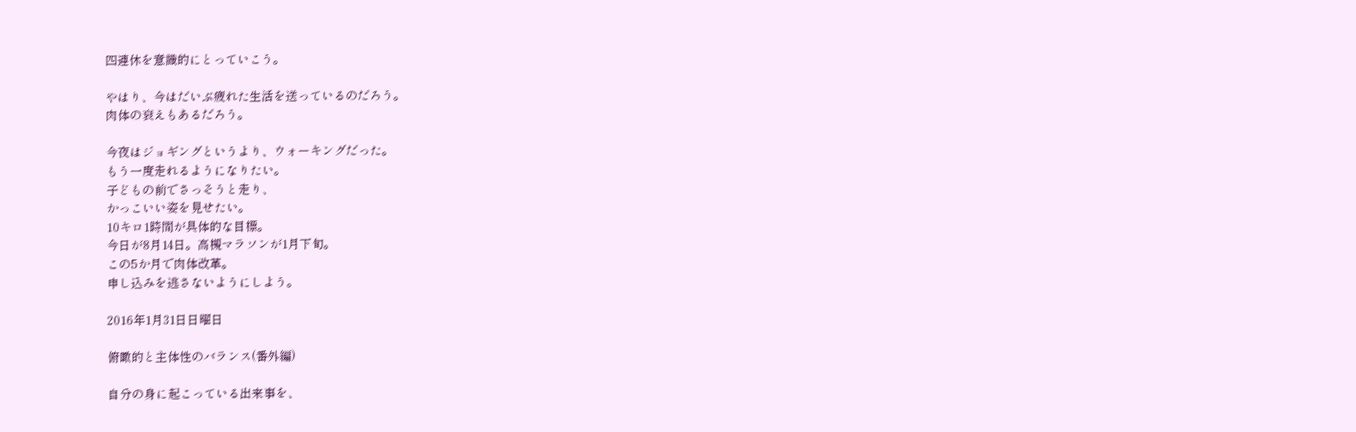四連休を意識的にとっていこう。

やはり、今はだいぶ疲れた生活を送っているのだろう。
肉体の衰えもあるだろう。

今夜はジョギングというより、ウォーキングだった。
もう一度走れるようになりたい。
子どもの前でさっそうと走り、
かっこいい姿を見せたい。
10キロ1時間が具体的な目標。
今日が8月14日。高槻マラソンが1月下旬。
この5か月で肉体改革。
申し込みを逃さないようにしよう。

2016年1月31日日曜日

俯瞰的と主体性のバランス(番外編)

自分の身に起こっている出来事を、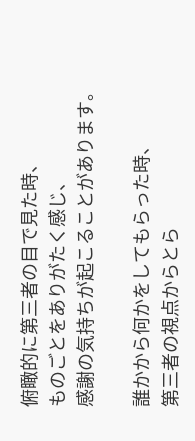俯瞰的に第三者の目で見た時、
ものごとをありがたく感じ、
感謝の気持ちが起こることがあります。

誰かから何かをしてもらった時、
第三者の視点からとら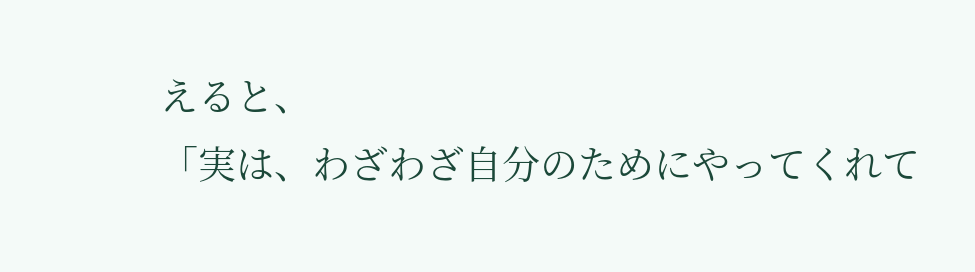えると、
「実は、わざわざ自分のためにやってくれて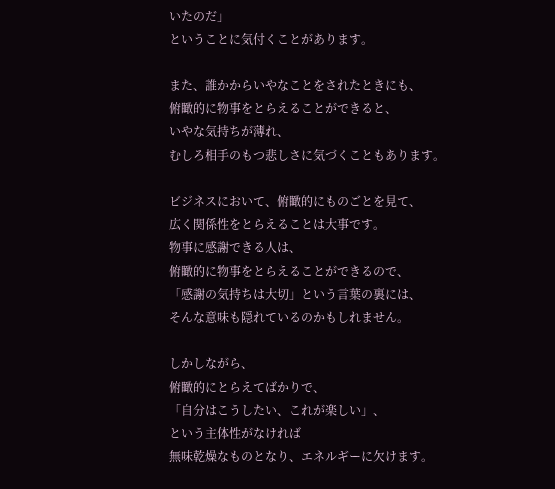いたのだ」
ということに気付くことがあります。

また、誰かからいやなことをされたときにも、
俯瞰的に物事をとらえることができると、
いやな気持ちが薄れ、
むしろ相手のもつ悲しさに気づくこともあります。

ビジネスにおいて、俯瞰的にものごとを見て、
広く関係性をとらえることは大事です。
物事に感謝できる人は、
俯瞰的に物事をとらえることができるので、
「感謝の気持ちは大切」という言葉の裏には、
そんな意味も隠れているのかもしれません。

しかしながら、
俯瞰的にとらえてばかりで、
「自分はこうしたい、これが楽しい」、
という主体性がなければ
無味乾燥なものとなり、エネルギーに欠けます。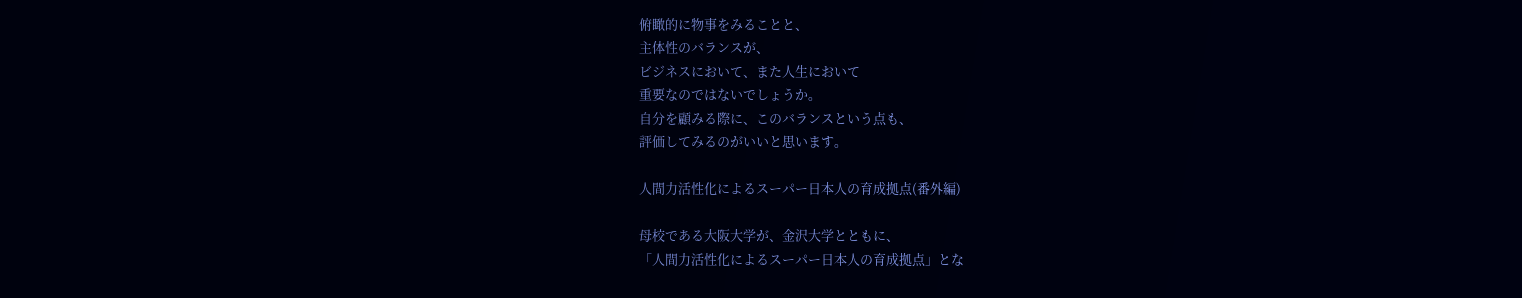俯瞰的に物事をみることと、
主体性のバランスが、
ビジネスにおいて、また人生において
重要なのではないでしょうか。
自分を顧みる際に、このバランスという点も、
評価してみるのがいいと思います。

人間力活性化によるスーパー日本人の育成拠点(番外編)

母校である大阪大学が、金沢大学とともに、
「人間力活性化によるスーパー日本人の育成拠点」とな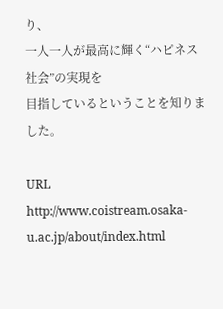り、
一人一人が最高に輝く“ハピネス社会”の実現を
目指しているということを知りました。

URL
http://www.coistream.osaka-u.ac.jp/about/index.html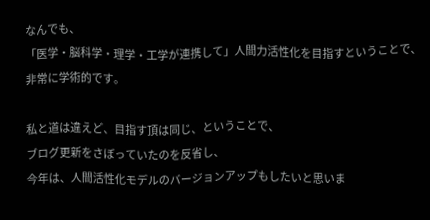なんでも、
「医学・脳科学・理学・工学が連携して」人間力活性化を目指すということで、
非常に学術的です。

私と道は違えど、目指す頂は同じ、ということで、
ブログ更新をさぼっていたのを反省し、
今年は、人間活性化モデルのバージョンアップもしたいと思いま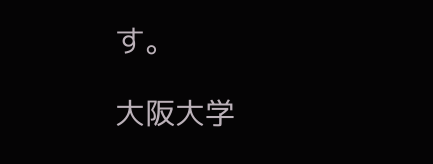す。

大阪大学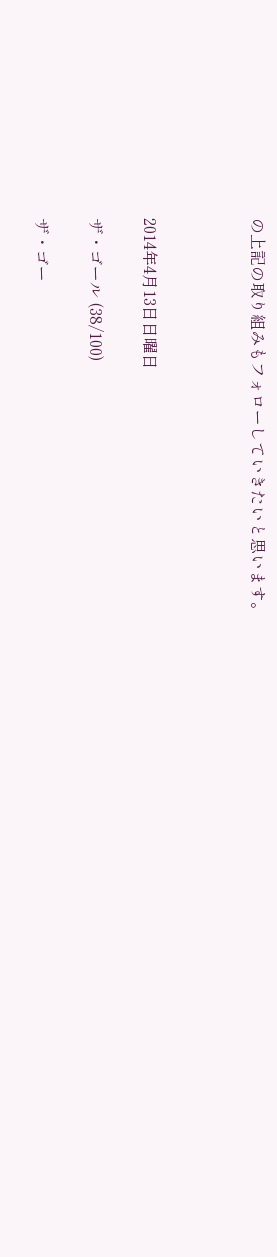の上記の取り組みもフォローしていきたいと思います。



2014年4月13日日曜日

ザ・ゴール (38/100)

ザ・ゴー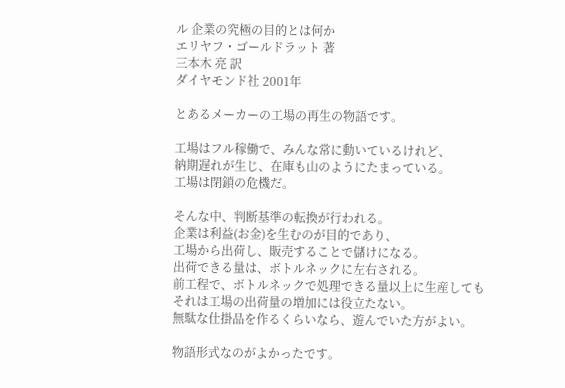ル 企業の究極の目的とは何か
エリヤフ・ゴールドラット 著
三本木 亮 訳
ダイヤモンド社 2001年

とあるメーカーの工場の再生の物語です。

工場はフル稼働で、みんな常に動いているけれど、
納期遅れが生じ、在庫も山のようにたまっている。
工場は閉鎖の危機だ。

そんな中、判断基準の転換が行われる。
企業は利益(お金)を生むのが目的であり、
工場から出荷し、販売することで儲けになる。
出荷できる量は、ボトルネックに左右される。
前工程で、ボトルネックで処理できる量以上に生産しても
それは工場の出荷量の増加には役立たない。
無駄な仕掛品を作るくらいなら、遊んでいた方がよい。

物語形式なのがよかったです。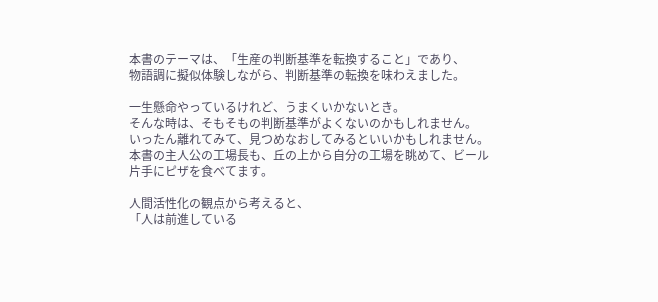本書のテーマは、「生産の判断基準を転換すること」であり、
物語調に擬似体験しながら、判断基準の転換を味わえました。

一生懸命やっているけれど、うまくいかないとき。
そんな時は、そもそもの判断基準がよくないのかもしれません。
いったん離れてみて、見つめなおしてみるといいかもしれません。
本書の主人公の工場長も、丘の上から自分の工場を眺めて、ビール片手にピザを食べてます。

人間活性化の観点から考えると、
「人は前進している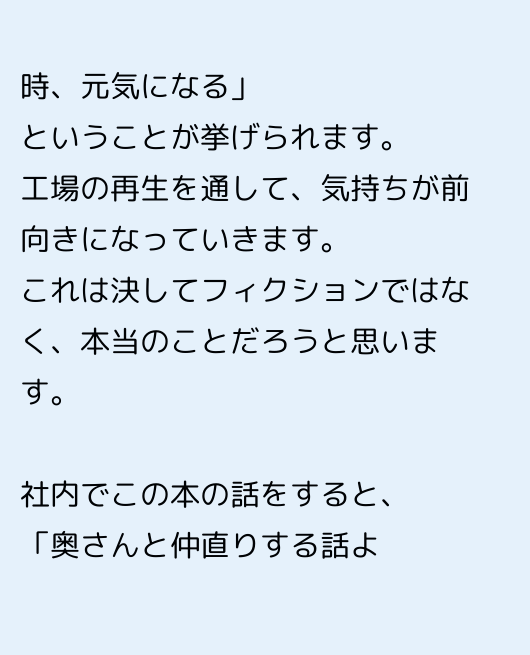時、元気になる」
ということが挙げられます。
工場の再生を通して、気持ちが前向きになっていきます。
これは決してフィクションではなく、本当のことだろうと思います。

社内でこの本の話をすると、
「奥さんと仲直りする話よ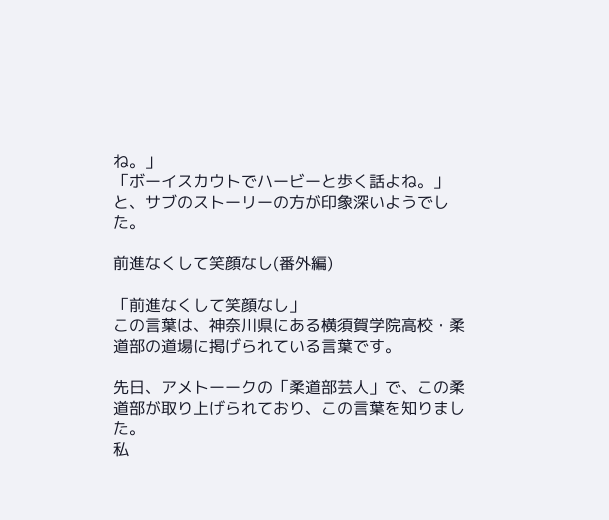ね。」
「ボーイスカウトでハービーと歩く話よね。」
と、サブのストーリーの方が印象深いようでした。

前進なくして笑顔なし(番外編)

「前進なくして笑顔なし」
この言葉は、神奈川県にある横須賀学院高校・柔道部の道場に掲げられている言葉です。

先日、アメトーークの「柔道部芸人」で、この柔道部が取り上げられており、この言葉を知りました。
私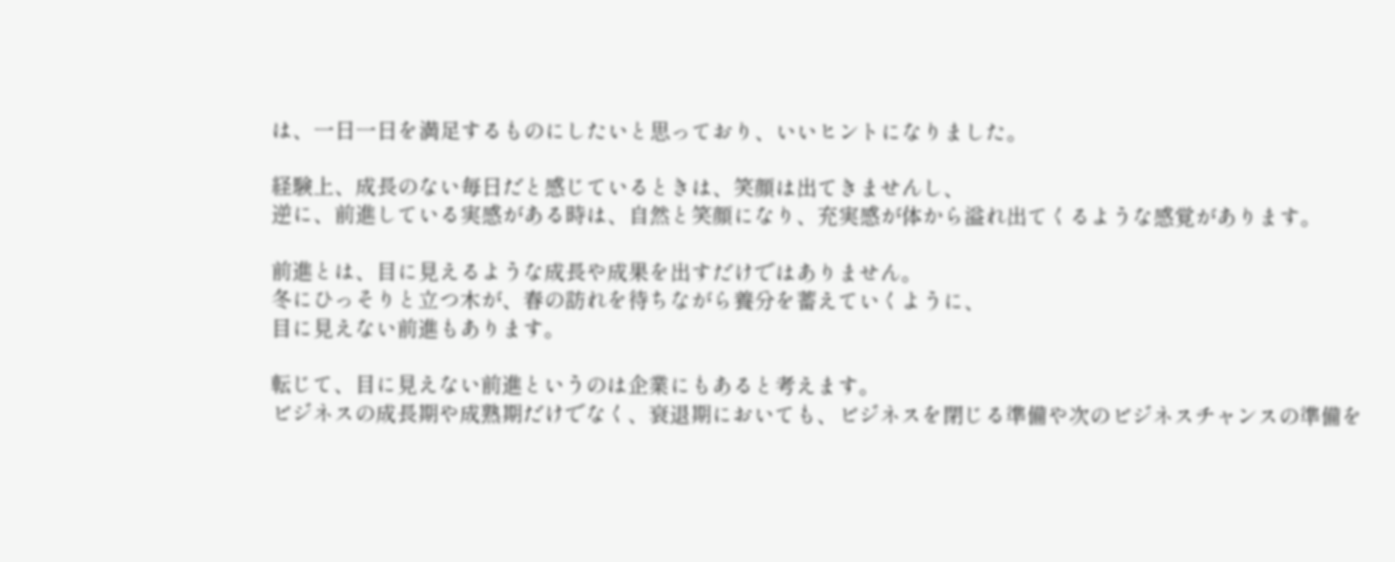は、一日一日を満足するものにしたいと思っており、いいヒントになりました。

経験上、成長のない毎日だと感じているときは、笑顔は出てきませんし、
逆に、前進している実感がある時は、自然と笑顔になり、充実感が体から溢れ出てくるような感覚があります。

前進とは、目に見えるような成長や成果を出すだけではありません。
冬にひっそりと立つ木が、春の訪れを待ちながら養分を蓄えていくように、
目に見えない前進もあります。

転じて、目に見えない前進というのは企業にもあると考えます。
ビジネスの成長期や成熟期だけでなく、衰退期においても、ビジネスを閉じる準備や次のビジネスチャンスの準備を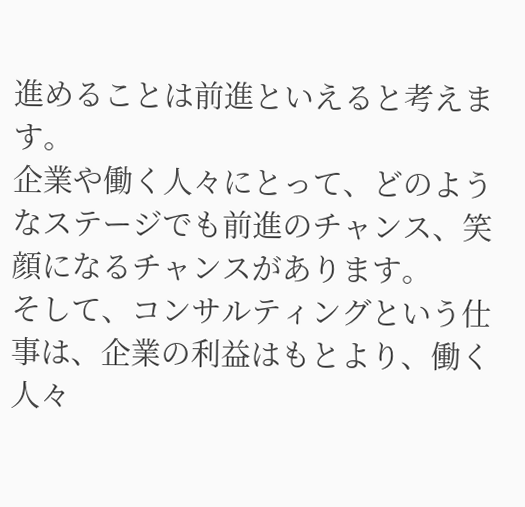進めることは前進といえると考えます。
企業や働く人々にとって、どのようなステージでも前進のチャンス、笑顔になるチャンスがあります。
そして、コンサルティングという仕事は、企業の利益はもとより、働く人々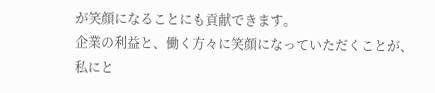が笑顔になることにも貢献できます。
企業の利益と、働く方々に笑顔になっていただくことが、私にと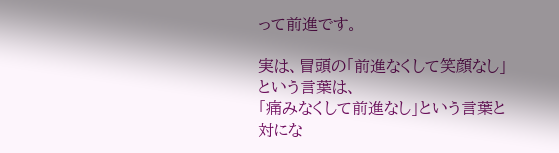って前進です。

実は、冒頭の「前進なくして笑顔なし」という言葉は、
「痛みなくして前進なし」という言葉と対にな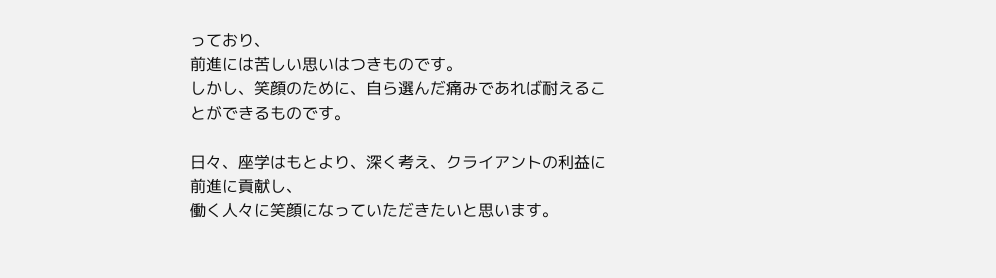っており、
前進には苦しい思いはつきものです。
しかし、笑顔のために、自ら選んだ痛みであれば耐えることができるものです。

日々、座学はもとより、深く考え、クライアントの利益に前進に貢献し、
働く人々に笑顔になっていただきたいと思います。